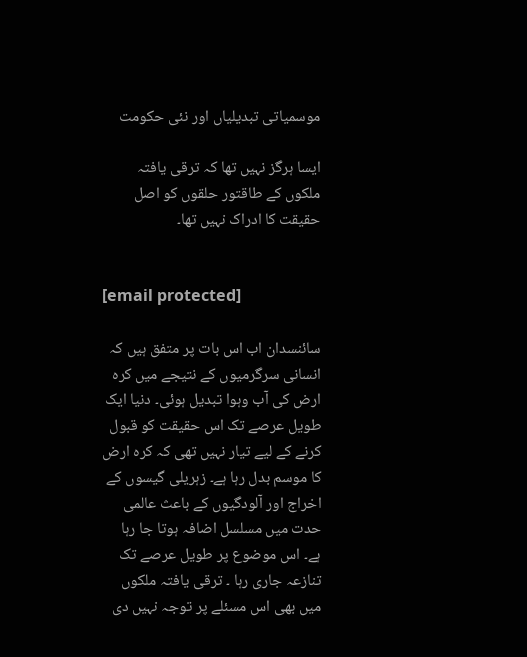موسمیاتی تبدیلیاں اور نئی حکومت

ایسا ہرگز نہیں تھا کہ ترقی یافتہ ملکوں کے طاقتور حلقوں کو اصل حقیقت کا ادراک نہیں تھا۔


[email protected]

سائنسدان اب اس بات پر متفق ہیں کہ انسانی سرگرمیوں کے نتیجے میں کرہ ارض کی آب وہوا تبدیل ہوئی۔ دنیا ایک طویل عرصے تک اس حقیقت کو قبول کرنے کے لیے تیار نہیں تھی کہ کرہ ارض کا موسم بدل رہا ہے۔ زہریلی گیسوں کے اخراج اور آلودگیوں کے باعث عالمی حدت میں مسلسل اضافہ ہوتا جا رہا ہے۔ اس موضوع پر طویل عرصے تک تنازعہ جاری رہا ۔ ترقی یافتہ ملکوں میں بھی اس مسئلے پر توجہ نہیں دی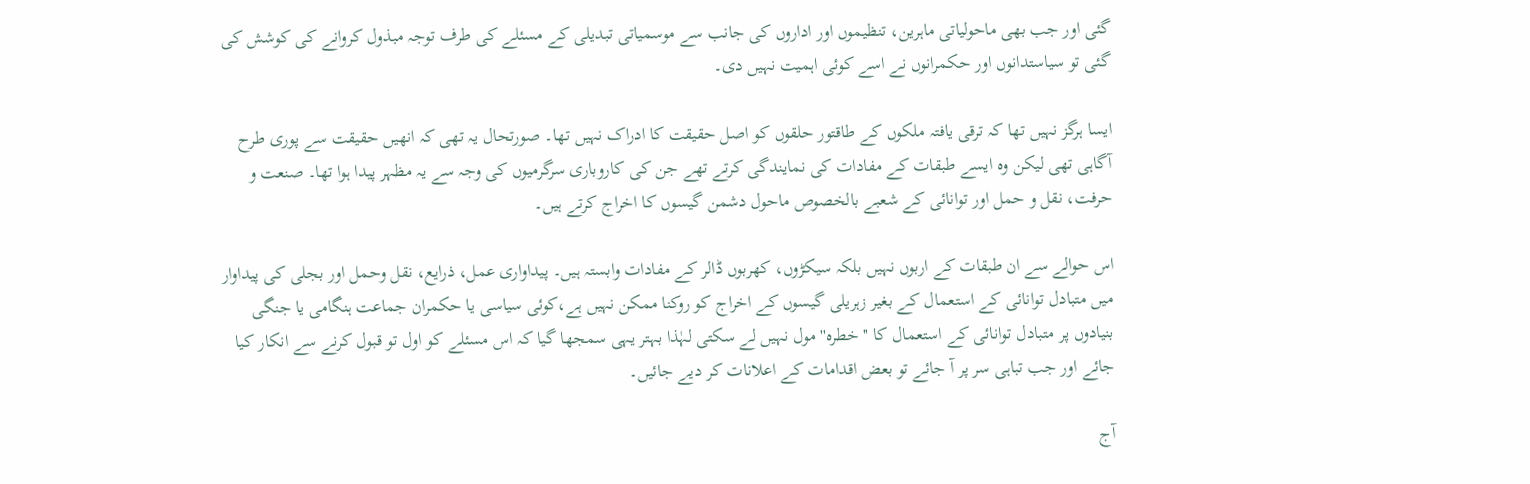گئی اور جب بھی ماحولیاتی ماہرین، تنظیموں اور اداروں کی جانب سے موسمیاتی تبدیلی کے مسئلے کی طرف توجہ مبذول کروانے کی کوشش کی گئی تو سیاستدانوں اور حکمرانوں نے اسے کوئی اہمیت نہیں دی۔

ایسا ہرگز نہیں تھا کہ ترقی یافتہ ملکوں کے طاقتور حلقوں کو اصل حقیقت کا ادراک نہیں تھا۔ صورتحال یہ تھی کہ انھیں حقیقت سے پوری طرح آگاہی تھی لیکن وہ ایسے طبقات کے مفادات کی نمایندگی کرتے تھے جن کی کاروباری سرگرمیوں کی وجہ سے یہ مظہر پیدا ہوا تھا۔ صنعت و حرفت، نقل و حمل اور توانائی کے شعبے بالخصوص ماحول دشمن گیسوں کا اخراج کرتے ہیں۔

اس حوالے سے ان طبقات کے اربوں نہیں بلکہ سیکڑوں، کھربوں ڈالر کے مفادات وابستہ ہیں۔ پیداواری عمل، ذرایع، نقل وحمل اور بجلی کی پیداوار میں متبادل توانائی کے استعمال کے بغیر زہریلی گیسوں کے اخراج کو روکنا ممکن نہیں ہے،کوئی سیاسی یا حکمران جماعت ہنگامی یا جنگی بنیادوں پر متبادل توانائی کے استعمال کا ''خطرہ'' مول نہیں لے سکتی لہٰذا بہتر یہی سمجھا گیا کہ اس مسئلے کو اول تو قبول کرنے سے انکار کیا جائے اور جب تباہی سر پر آ جائے تو بعض اقدامات کے اعلانات کر دیے جائیں۔

آج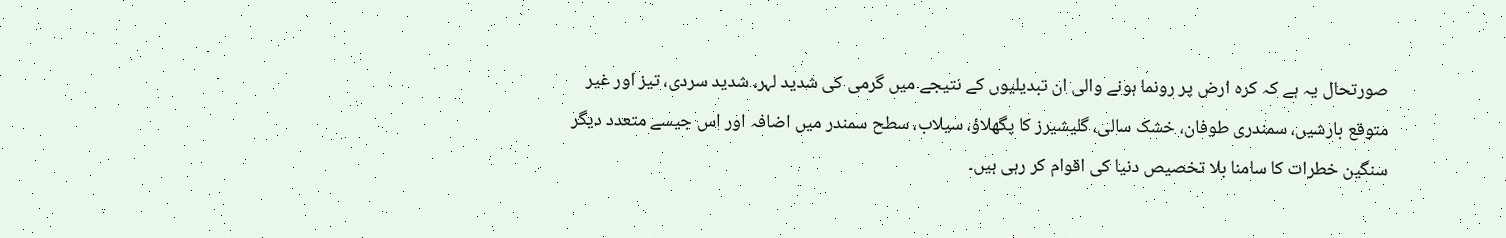صورتحال یہ ہے کہ کرہ ارض پر رونما ہونے والی ان تبدیلیوں کے نتیجے میں گرمی کی شدید لہر، شدید سردی، تیز اور غیر متوقع بارشیں، سمندری طوفان، خشک سالی، گلیشیرز کا پگھلاؤ، سیلاب، سطح سمندر میں اضافہ اور اس جیسے متعدد دیگر سنگین خطرات کا سامنا بلا تخصیص دنیا کی اقوام کر رہی ہیں۔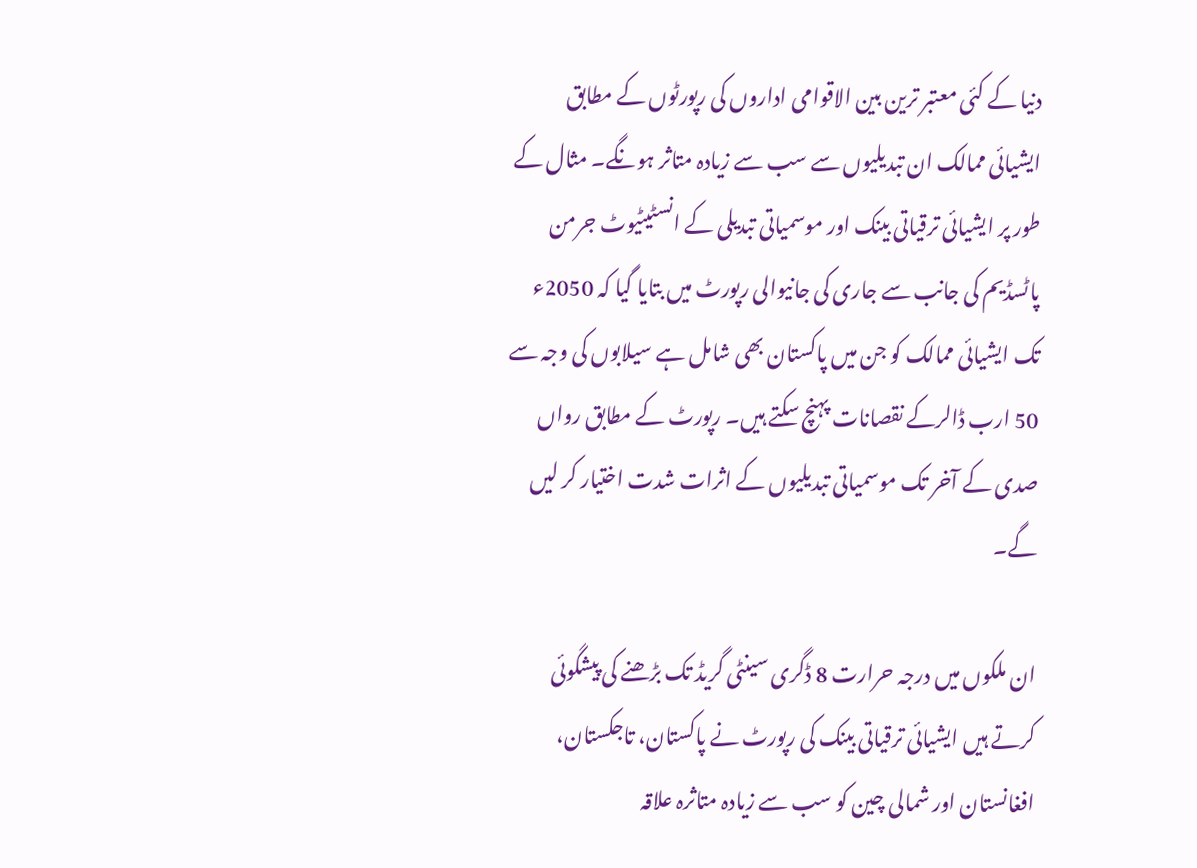دنیا کے کئی معتبر ترین بین الاقوامی اداروں کی رپورٹوں کے مطابق ایشیائی ممالک ان تبدیلیوں سے سب سے زیادہ متاثر ہونگے۔ مثال کے طور پر ایشیائی ترقیاتی بینک اور موسمیاتی تبدیلی کے انسٹیٹیوٹ جرمن پاٹسڈیم کی جانب سے جاری کی جانیوالی رپورٹ میں بتایا گیا کہ 2050ء تک ایشیائی ممالک کو جن میں پاکستان بھی شامل ہے سیلابوں کی وجہ سے 50 ارب ڈالرکے نقصانات پہنچ سکتے ہیں۔ رپورٹ کے مطابق رواں صدی کے آخر تک موسمیاتی تبدیلیوں کے اثرات شدت اختیار کر لیں گے۔

ان ملکوں میں درجہ حرارت 8 ڈگری سینٹی گریڈ تک بڑھنے کی پیشگوئی کرتے ہیں ایشیائی ترقیاتی بینک کی رپورٹ نے پاکستان، تاجکستان، افغانستان اور شمالی چین کو سب سے زیادہ متاثرہ علاقہ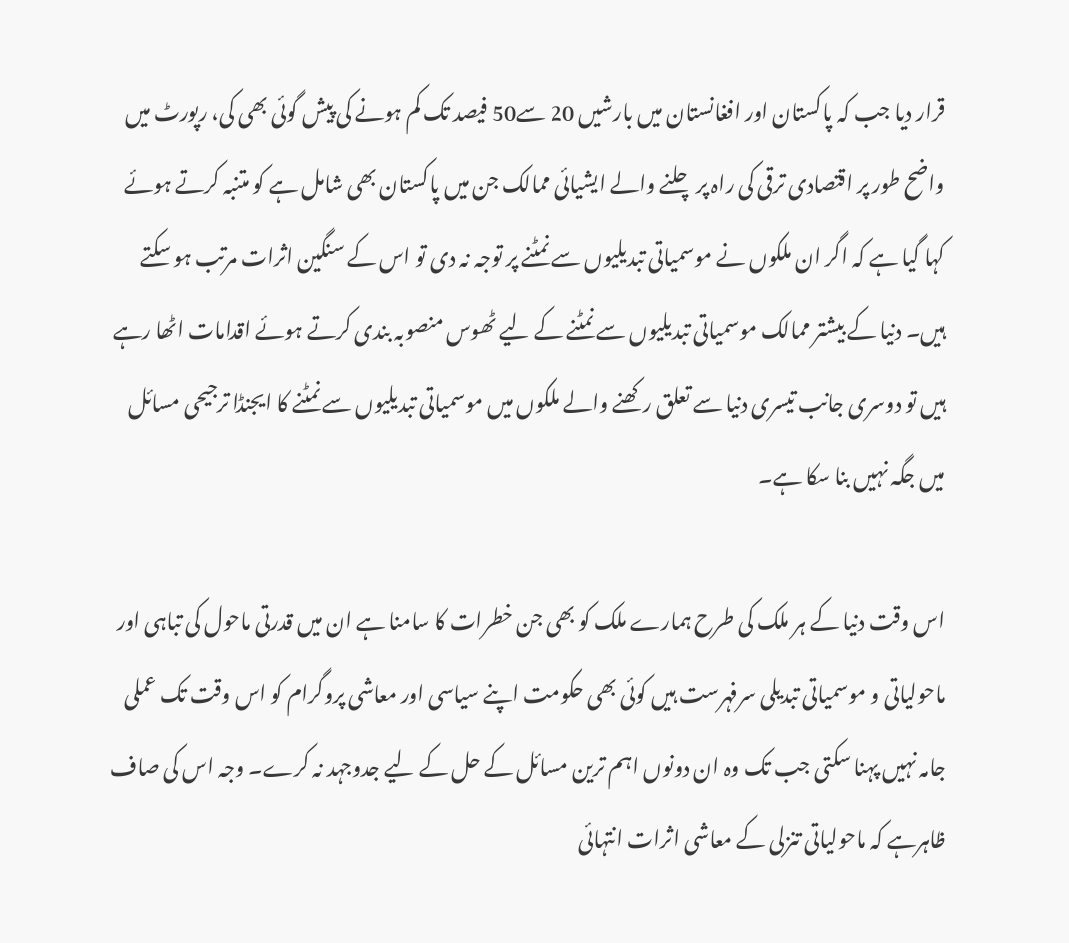قرار دیا جب کہ پاکستان اور افغانستان میں بارشیں 20 سے50 فیصد تک کم ہونے کی پیش گوئی بھی کی، رپورٹ میں واضح طور پر اقتصادی ترقی کی راہ پر چلنے والے ایشیائی ممالک جن میں پاکستان بھی شامل ہے کو متنبہ کرتے ہوئے کہا گیا ہے کہ اگر ان ملکوں نے موسمیاتی تبدیلیوں سے نمٹنے پر توجہ نہ دی تو اس کے سنگین اثرات مرتب ہو سکتے ہیں۔ دنیا کے بیشتر ممالک موسمیاتی تبدیلیوں سے نمٹنے کے لیے ٹھوس منصوبہ بندی کرتے ہوئے اقدامات اٹھا رہے ہیں تو دوسری جانب تیسری دنیا سے تعلق رکھنے والے ملکوں میں موسمیاتی تبدیلیوں سے نمٹنے کا ایجنڈا ترجیحی مسائل میں جگہ نہیں بنا سکا ہے۔

اس وقت دنیا کے ہر ملک کی طرح ہمارے ملک کو بھی جن خطرات کا سامنا ہے ان میں قدرتی ماحول کی تباہی اور ماحولیاتی و موسمیاتی تبدیلی سرفہرست ہیں کوئی بھی حکومت اپنے سیاسی اور معاشی پروگرام کو اس وقت تک عملی جامہ نہیں پہنا سکتی جب تک وہ ان دونوں اہم ترین مسائل کے حل کے لیے جدوجہد نہ کرے۔ وجہ اس کی صاف ظاہرہے کہ ماحولیاتی تنزلی کے معاشی اثرات انتہائی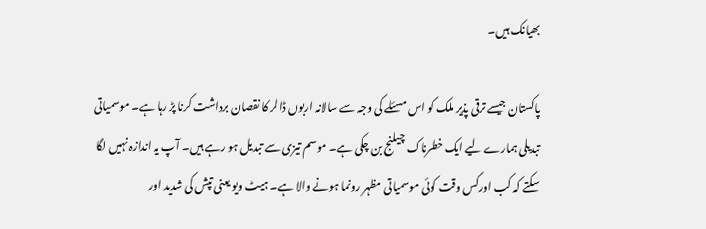بھیانک ہیں۔

پاکستان جیسے ترقی پذیر ملک کو اس مسئلے کی وجہ سے سالانہ اربوں ڈالر کا نقصان برداشت کرنا پڑ رہا ہے۔ موسمیاتی تبدیلی ہمارے لیے ایک خطرناک چیلنج بن چکی ہے۔ موسم تیزی سے تبدیل ہو رہے ہیں۔ آپ یہ اندازہ نہیں لگا سکتے کہ کب اورکس وقت کوئی موسمیاتی مظہر رونما ہونے والا ہے۔ ہیٹ ویو یعنی تپش کی شدید اور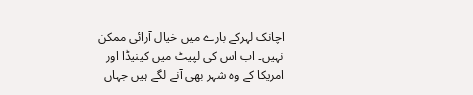اچانک لہرکے بارے میں خیال آرائی ممکن نہیں۔ اب اس کی لپیٹ میں کینیڈا اور امریکا کے وہ شہر بھی آنے لگے ہیں جہاں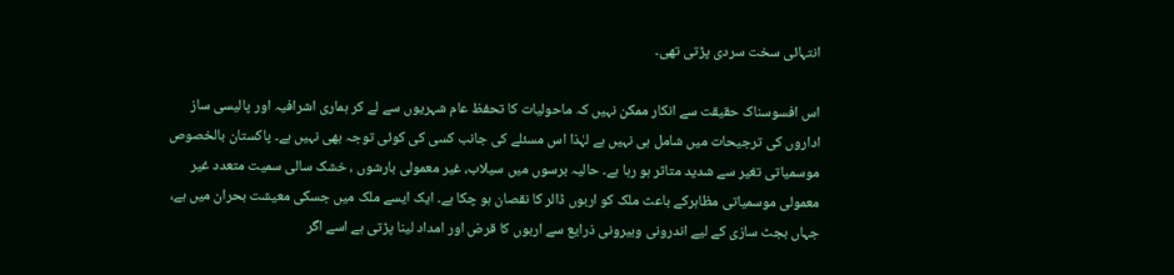انتہائی سخت سردی پڑتی تھی۔

اس افسوسناک حقیقت سے انکار ممکن نہیں کہ ماحولیات کا تحفظ عام شہریوں سے لے کر ہماری اشرافیہ اور پالیسی ساز اداروں کی ترجیحات میں شامل ہی نہیں ہے لہٰذا اس مسئلے کی جانب کسی کی کوئی توجہ بھی نہیں ہے۔ پاکستان بالخصوص موسمیاتی تغیر سے شدید متاثر ہو رہا ہے۔ حالیہ برسوں میں سیلاب، غیر معمولی بارشوں ، خشک سالی سمیت متعدد غیر معمولی موسمیاتی مظاہرکے باعث ملک کو اربوں ڈالر کا نقصان ہو چکا ہے۔ ایک ایسے ملک میں جسکی معیشت بحران میں ہے، جہاں بجٹ سازی کے لیے اندرونی وبیرونی ذرایع سے اربوں کا قرض اور امداد لینا پڑتی ہے اسے اگر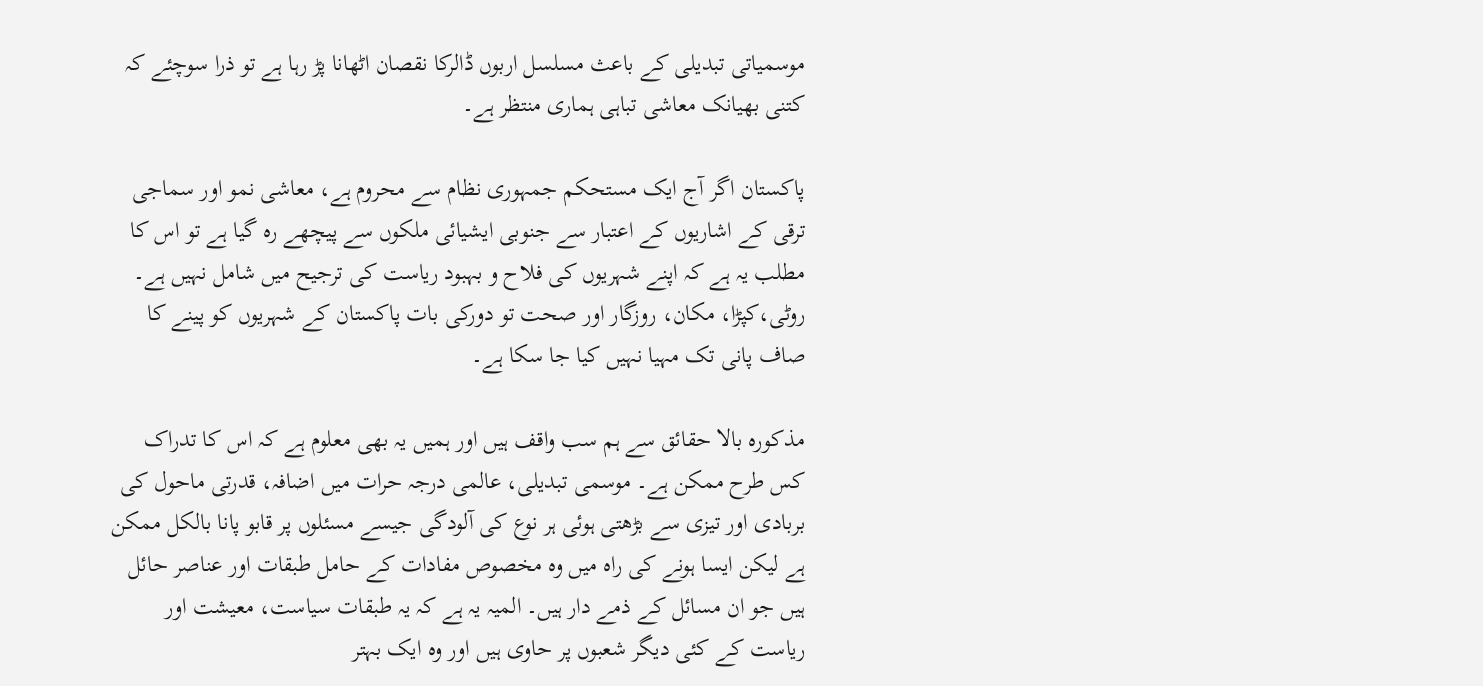موسمیاتی تبدیلی کے باعث مسلسل اربوں ڈالرکا نقصان اٹھانا پڑ رہا ہے تو ذرا سوچئے کہ کتنی بھیانک معاشی تباہی ہماری منتظر ہے۔

پاکستان اگر آج ایک مستحکم جمہوری نظام سے محروم ہے، معاشی نمو اور سماجی ترقی کے اشاریوں کے اعتبار سے جنوبی ایشیائی ملکوں سے پیچھے رہ گیا ہے تو اس کا مطلب یہ ہے کہ اپنے شہریوں کی فلاح و بہبود ریاست کی ترجیح میں شامل نہیں ہے۔ روٹی،کپڑا، مکان، روزگار اور صحت تو دورکی بات پاکستان کے شہریوں کو پینے کا صاف پانی تک مہیا نہیں کیا جا سکا ہے۔

مذکورہ بالا حقائق سے ہم سب واقف ہیں اور ہمیں یہ بھی معلوم ہے کہ اس کا تدراک کس طرح ممکن ہے۔ موسمی تبدیلی، عالمی درجہ حرات میں اضافہ، قدرتی ماحول کی بربادی اور تیزی سے بڑھتی ہوئی ہر نوع کی آلودگی جیسے مسئلوں پر قابو پانا بالکل ممکن ہے لیکن ایسا ہونے کی راہ میں وہ مخصوص مفادات کے حامل طبقات اور عناصر حائل ہیں جو ان مسائل کے ذمے دار ہیں۔ المیہ یہ ہے کہ یہ طبقات سیاست، معیشت اور ریاست کے کئی دیگر شعبوں پر حاوی ہیں اور وہ ایک بہتر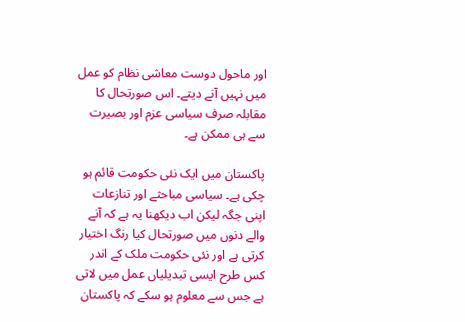اور ماحول دوست معاشی نظام کو عمل میں نہیں آنے دیتے۔ اس صورتحال کا مقابلہ صرف سیاسی عزم اور بصیرت سے ہی ممکن ہے۔

پاکستان میں ایک نئی حکومت قائم ہو چکی ہے۔ سیاسی مباحثے اور تنازعات اپنی جگہ لیکن اب دیکھنا یہ ہے کہ آنے والے دنوں میں صورتحال کیا رنگ اختیار کرتی ہے اور نئی حکومت ملک کے اندر کس طرح ایسی تبدیلیاں عمل میں لاتی ہے جس سے معلوم ہو سکے کہ پاکستان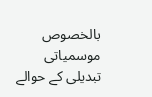بالخصوص موسمیاتی تبدیلی کے حوالے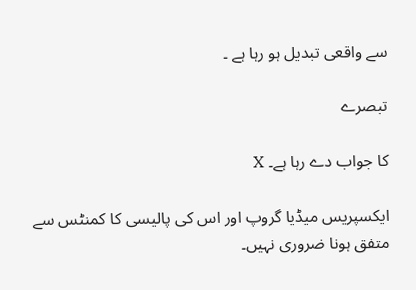سے واقعی تبدیل ہو رہا ہے ۔

تبصرے

کا جواب دے رہا ہے۔ X

ایکسپریس میڈیا گروپ اور اس کی پالیسی کا کمنٹس سے متفق ہونا ضروری نہیں۔